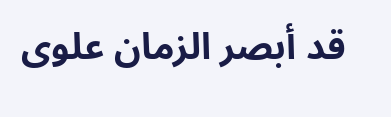قد أبصر الزمان علوى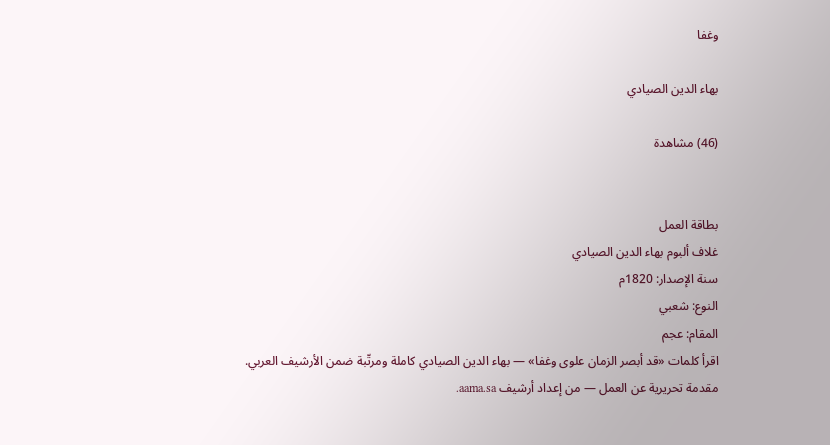وغفا

بهاء الدين الصيادي

(46) مشاهدة


بطاقة العمل
غلاف ألبوم بهاء الدين الصيادي
سنة الإصدار: 1820م
النوع: شعبي
المقام: عجم
اقرأ كلمات «قد أبصر الزمان علوى وغفا» — بهاء الدين الصيادي كاملة ومرتّبة ضمن الأرشيف العربي.
مقدمة تحريرية عن العمل — من إعداد أرشيف aama.sa.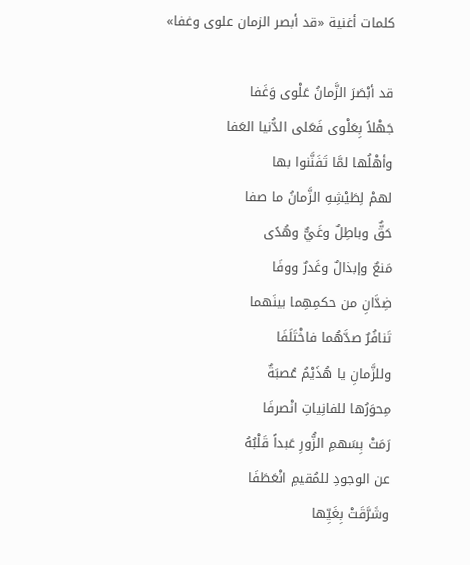كلمات أغنية «قد أبصر الزمان علوى وغفا»

قد أبْصَرَ الزَّمانُ عَلْوى وَغَفا
جَهْلاً بِعَلْوى فَعَلى الدُّنيا العَفا
وأهْلُها لمَّا تَفَنَّنوا بها
لهمْ لِطَيْشِهِ الزَّمانُ ما صفا
حَقٌّ وباطِلٌ وغَيٌّ وهُدًى
مَنعٌ وإبذالٌ وغَدرٌ ووفَا
ضِدَّانِ من حكمِهِما بينَهما
تَنافُرٌ صدَّهُما فاخْتَلَفَا
وللزَّمانِ يا هُذَيْمُ عُصبَةٌ
مِحوَرُها للفانِياتِ انْصرفَا
رَمَتْ بِسَهمِ الزُّورِ عَبداً قَلْبُهُ
عن الوجودِ للمُقيمِ انْعَطَفَا
وشَرَّقَتْ بِغَيِّها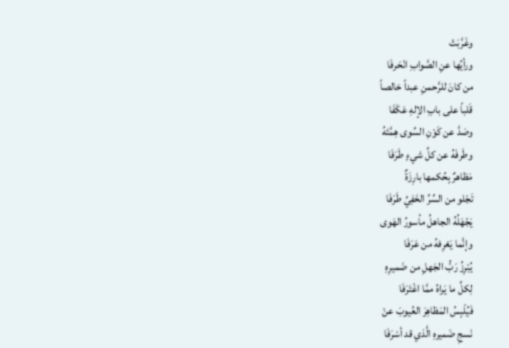وغَرَّبَتْ
ورأيُها عنِ الصَّوابِ انْحَرفَا
من كانَ للرَّحمنِ عبداً خالصاً
قَلباً على بابِ الإلهِ عَكَفَا
وصَدَّ عن كَوْنِ السِّوى هِمَّتَهُ
وطَرفَهُ عن كلِّ شيءٍ طَرَفَا
مَظاهرٌ بِحُكمها بارِزَةٌ
تَجْلو من السِّرِّ الخَفِيِّ طَرَفَا
يَجّهَلُهُ الجاهلُ مأسورُ الهَوى
وإنَّما يَعْرِفهُ من عَرَفَا
يُبْرِزُ رَبُّ الجَهلِ من ضَميرِهِ
لِكلِّ ما يَراهُ ممَّا اغْتَرَفَا
فَيُلْبِسُ المَظاهِرَ العُيوبَ عنْ
نَسجِ ضَميرهِ الَّذي قد أسْرَفَا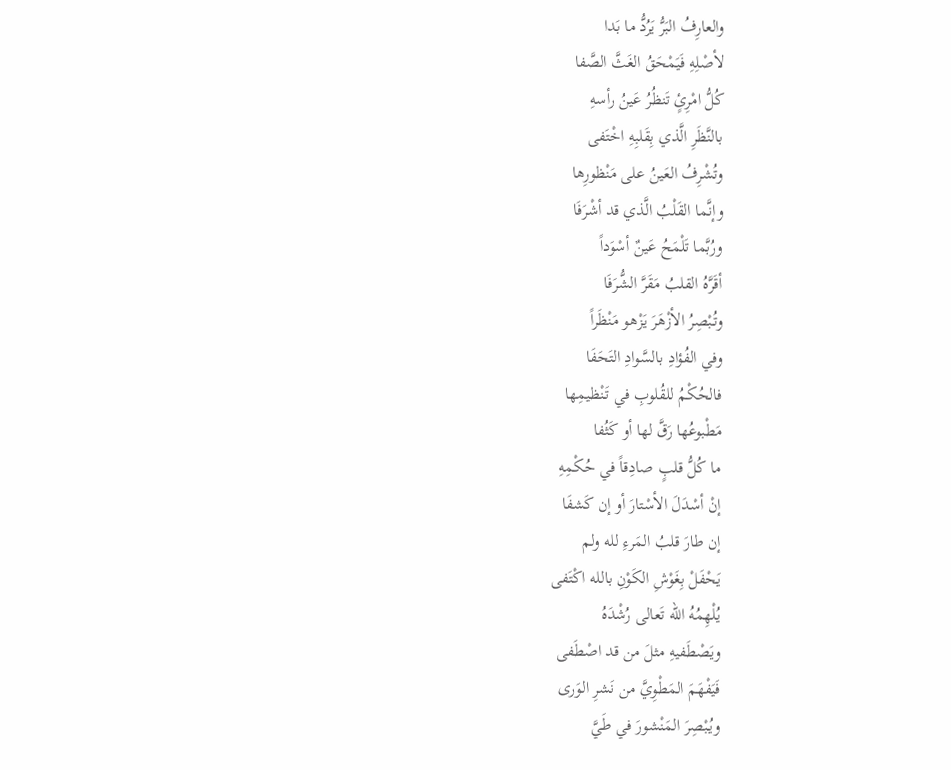والعارِفُ البَرُّ يَرُدُّ ما بَدا
لأصْلِهِ فَيَمْحَقُ الغَثَّ الصَّفا
كُلُّ امْرِئٍ تَنظُرُ عَينُ رأسهِ
بالنَّظَرِ الَّذي بِقَلبِهِ اخْتَفى
وتُشْرِفُ العَينُ على مَنْظورِها
وإنَّما القَلْبُ الَّذي قد أشْرَفَا
ورُبَّما تَلْمَحُ عَينٌ أسْوَداً
أقَرَّهُ القلبُ مَقَرَّ الشُّرَفَا
وتُبْصِرُ الأزْهَرَ يَزْهو مَنْظَراً
وفي الفُؤادِ بالسَّوادِ التَحَفَا
فالحُكْمُ للقُلوبِ في تَنْظيمِها
مَطْبوعُها رَقَّ لها أو كَثُفا
ما كُلُّ قلبٍ صادِقاً في حُكْمِهِ
إنْ أسْدَلَ الأسْتارَ أو إن كَشفَا
إن طارَ قلبُ المَرءِ لله ولم
يَحْفَلْ بِغَوْشِ الكَوْنِ بالله اكْتَفى
يُلْهِمُهُ الله تَعالى رُشْدَهُ
ويَصْطَفيهِ مثلَ من قد اصْطَفى
فَيَفْهَمَ المَطْوِيَّ من نَشرِ الوَرى
ويُبْصِرَ المَنْشورَ في طَيَّ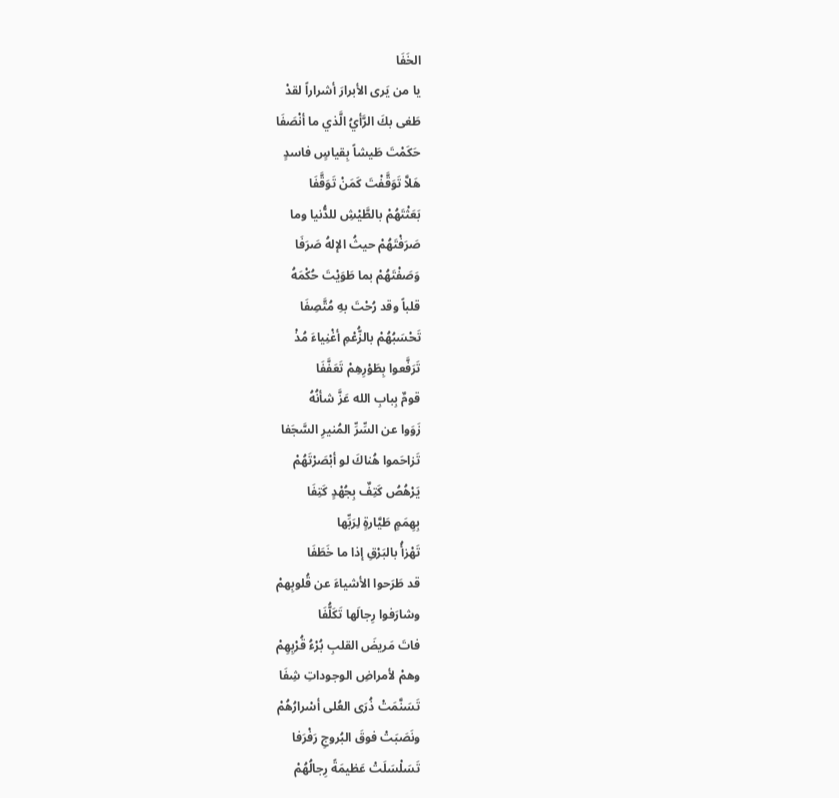الخَفَا
يا من يَرى الأبرارَ أشراراً لقدْ
طَغى بكَ الرَّأيُ الَّذي ما أنْصَفَا
حَكَمْتَ طَيشاً بِقياسٍ فاسدٍ
هَلاَّ تَوَقَّفْتَ كَمَنْ تَوَقَّفَا
بَعَثْتَهُمْ بالطَّيْشِ للدُّنيا وما
صَرَفْتَهُمْ حيثُ الإلهُ صَرَفَا
وَصَفْتَهُمْ بما طَوَيْتَ حُكْمَهُ
قلباً وقد رُحْتَ بهِ مُتَّصِفَا
تَحْسَبُهُمْ بالزُّعْمِ أغْنِياءَ مُذْ
تَرَفَّعوا بِطَوْرِهِمْ تَعَفَّفَا
قومٌ بِبابِ الله عَزَّ شأنُهُ
زَوَوا عن السِّرِّ المُنيرِ السَّجَفا
تَزاحَموا هُناكَ لو أبْصَرْتَهُمْ
يَرْهُصُ كَتِفٌ بِجُهْدٍ كَتِفَا
بِهِمَمٍ طَيَّارةٍ لِرَبِّها
تَهْزأُ بالبَرْقِ إذا ما خَطَفَا
قد طَرَحوا الأشياءَ عن قُلوبِهمْ
وشارَفوا رِجالَها تَكَلُّفَا
فاتَ مَريضَ القلبِ بُرْءُ قُرْبِهِمْ
وهمْ لأمراضِ الوجوداتِ شِفَا
تَسَنَّمَتْ ذُرَى العُلى أسْرارُهُمْ
ونَصَبَتْ فوقَ البُروجِ رَفْرَفا
تَسَلْسَلَتْ عَظيمَةً رِجالُهُمْ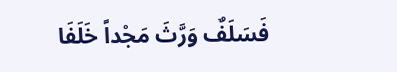فَسَلَفٌ وَرَّثَ مَجْداً خَلَفَا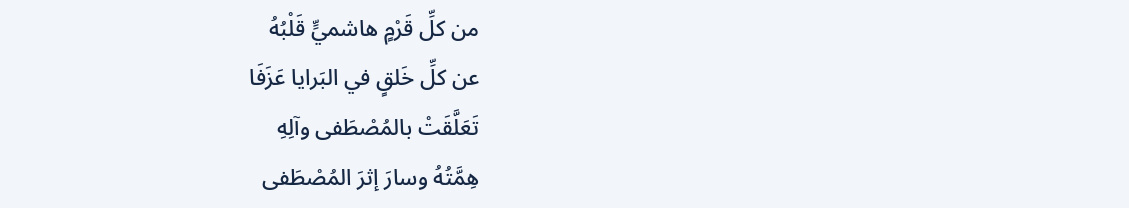من كلِّ قَرْمٍ هاشميٍّ قَلْبُهُ
عن كلِّ خَلقٍ في البَرايا عَزَفَا
تَعَلَّقَتْ بالمُصْطَفى وآلِهِ
هِمَّتُهُ وسارَ إثرَ المُصْطَفى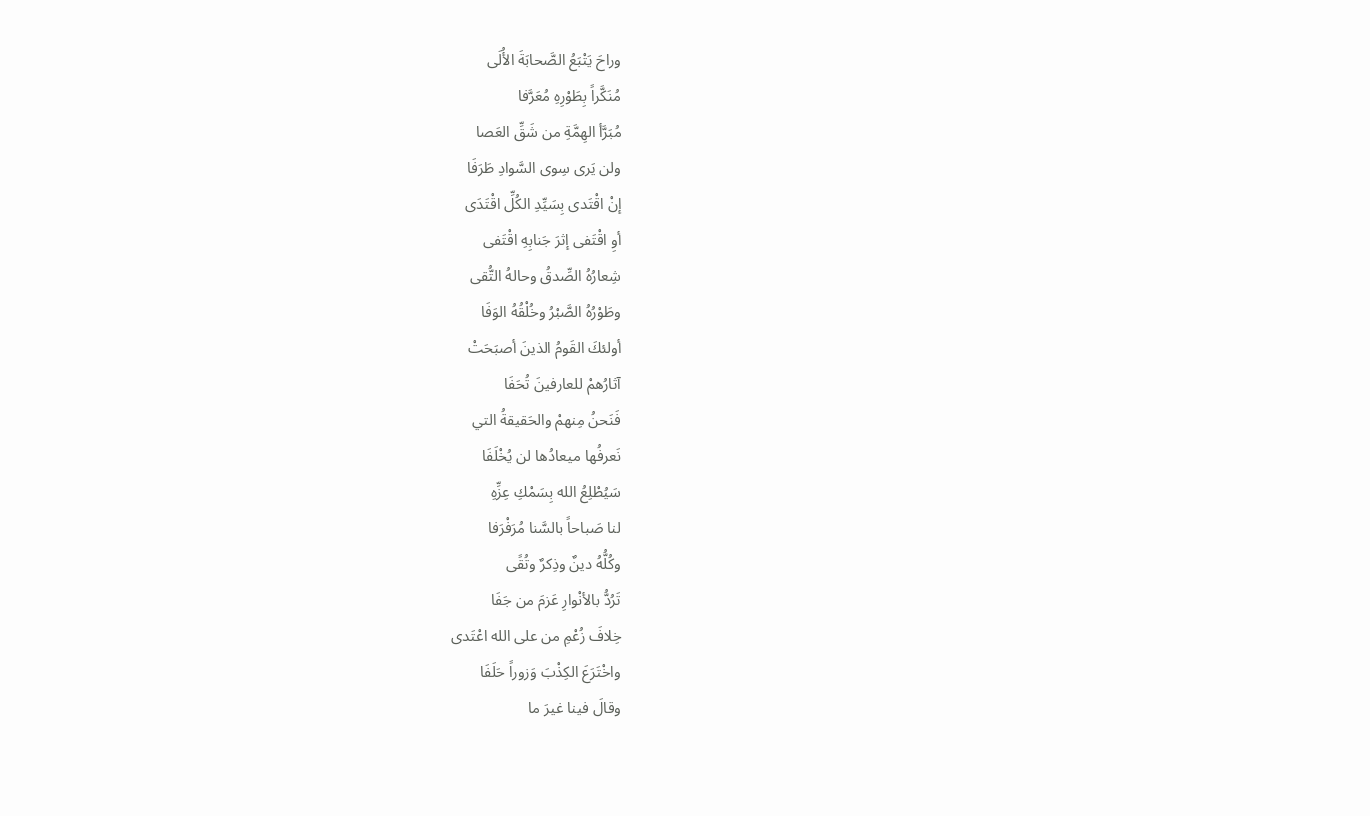وراحَ يَتْبَعُ الصَّحابَةَ الأُلَى
مُنَكَّراً بِطَوْرِهِ مُعَرَّفا
مُبَرَّأ الهِمَّةِ من شَقِّ العَصا
ولن يَرى سِوى السَّوادِ طَرَفَا
إنْ اقْتَدى بِسَيِّدِ الكُلِّ اقْتَدَى
أوِ اقْتَفى إثرَ جَنابِهِ اقْتَفى
شِعارُهُ الصِّدقُ وحالهُ التُّقى
وطَوْرُهُ الصَّبْرُ وخُلْقُهُ الوَفَا
أولئكَ القَومُ الذينَ أصبَحَتْ
آثارُهمْ للعارفينَ تُحَفَا
فَنَحنُ مِنهمْ والحَقيقةُ التي
نَعرفُها ميعادُها لن يُخْلَفَا
سَيُطْلِعُ الله بِسَمْكِ عِزِّهِ
لنا صَباحاً بالسَّنا مُرَفْرَفا
وكُلُّهُ دينٌ وذِكرٌ وتُقًى
تَرُدُّ بالأنْوارِ عَزمَ من جَفَا
خِلافَ زُعْمِ من على الله اعْتَدى
واخْتَرَعَ الكِذْبَ وَزوراً حَلَفَا
وقالَ فينا غيرَ ما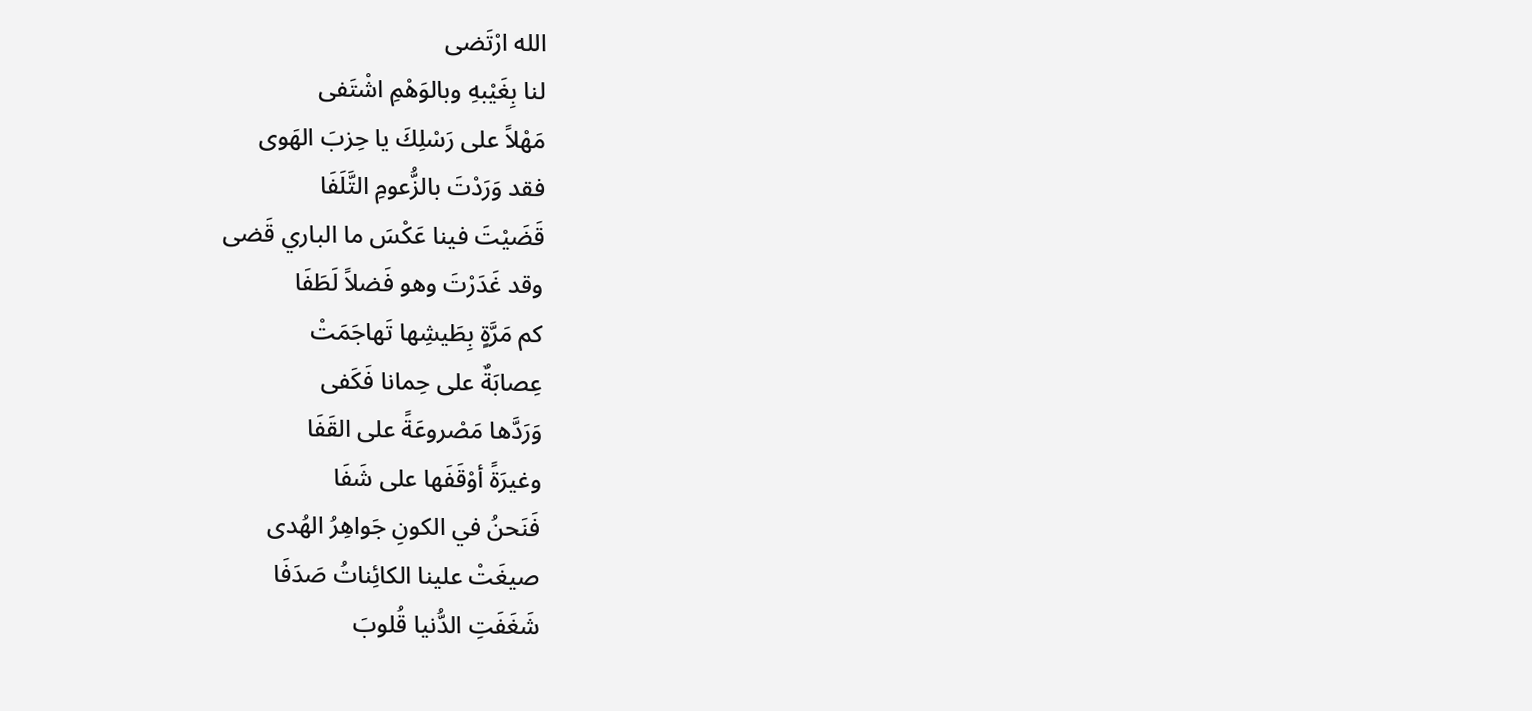الله ارْتَضى
لنا بِغَيْبهِ وبالوَهْمِ اشْتَفى
مَهْلاً على رَسْلِكَ يا حِزبَ الهَوى
فقد وَرَدْتَ بالزُّعومِ التَّلَفَا
قَضَيْتَ فينا عَكْسَ ما الباري قَضى
وقد غَدَرْتَ وهو فَضلاً لَطَفَا
كم مَرَّةٍ بِطَيشِها تَهاجَمَتْ
عِصابَةٌ على حِمانا فَكَفى
وَرَدَّها مَصْروعَةً على القَفَا
وغيرَةً أوْقَفَها على شَفَا
فَنَحنُ في الكونِ جَواهِرُ الهُدى
صيغَتْ علينا الكائِناتُ صَدَفَا
شَغَفَتِ الدُّنيا قُلوبَ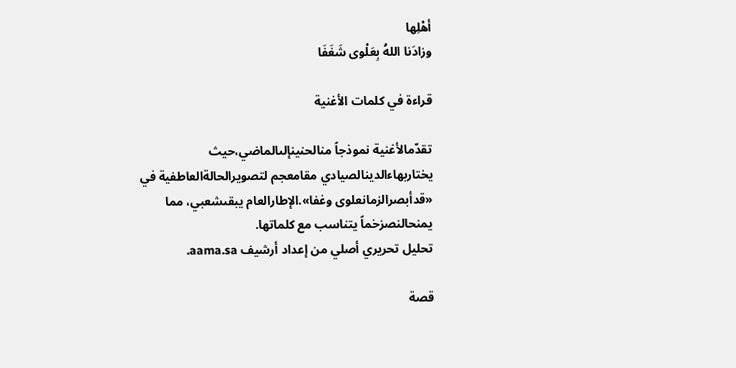أهْلِها
وزادَنا اللهُ بِعَلْوى شَغَفَا

قراءة في كلمات الأغنية

تقدّمالأغنية نموذجاً منالحنينإلىالماضي،حيث يختاربهاءالدينالصيادي مقامعجم لتصويرالحالةالعاطفية في «قدأبصرالزمانعلوى وغفا».الإطارالعام يبقىشعبي، مما يمنحالنصزخماً يتناسب مع كلماتها.
تحليل تحريري أصلي من إعداد أرشيف aama.sa.

قصة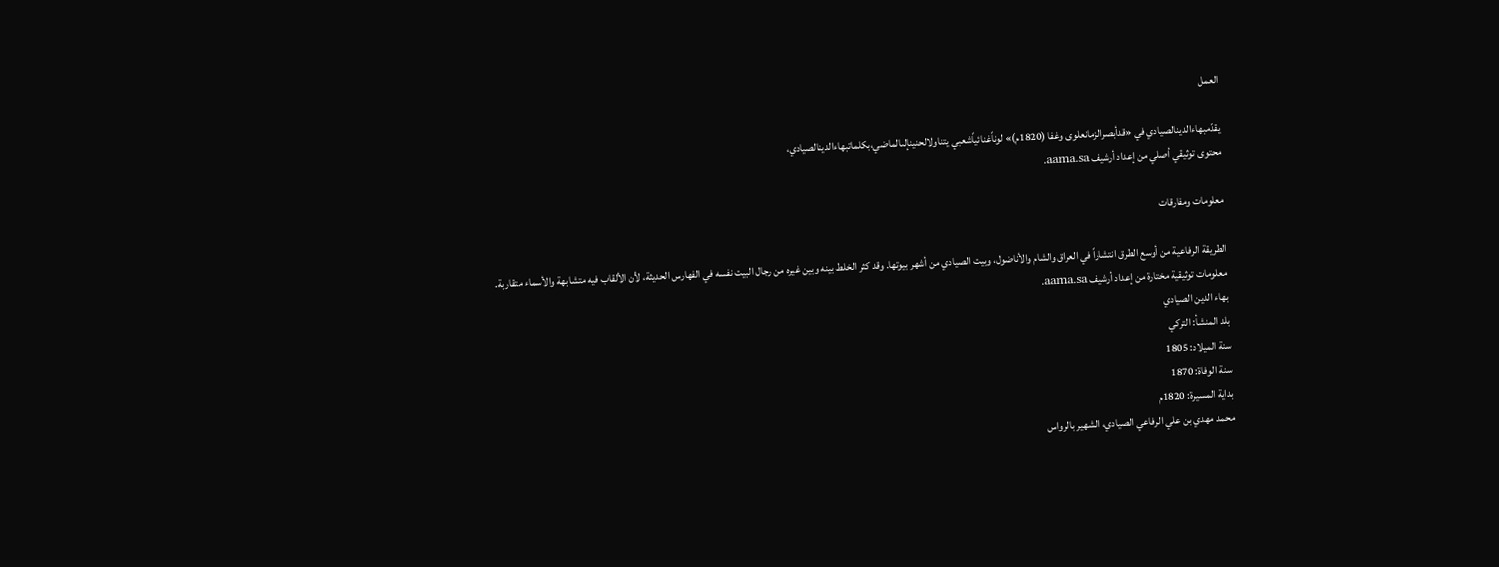العمل

يقدّمبهاءالدينالصيادي في «قدأبصرالزمانعلوى وغفا (1820م)» لوناًغنائياًشعبي يتناولالحنينإلىالماضي،بكلماتبهاءالدينالصيادي،
محتوى توثيقي أصلي من إعداد أرشيف aama.sa.

معلومات ومفارقات

الطريقة الرفاعية من أوسع الطرق انتشاراً في العراق والشام والأناضول، وبيت الصيادي من أشهر بيوتها. وقد كثر الخلط بينه وبين غيره من رجال البيت نفسه في الفهارس الحديثة، لأن الألقاب فيه متشابهة والأسماء متقاربة.
معلومات توثيقية مختارة من إعداد أرشيف aama.sa.
بهاء الدين الصيادي
بلد المنشأ: التركي
سنة الميلاد: 1805
سنة الوفاة: 1870
بداية المسيرة: 1820م
محمد مهدي بن علي الرفاعي الصيادي، الشهير بالرواس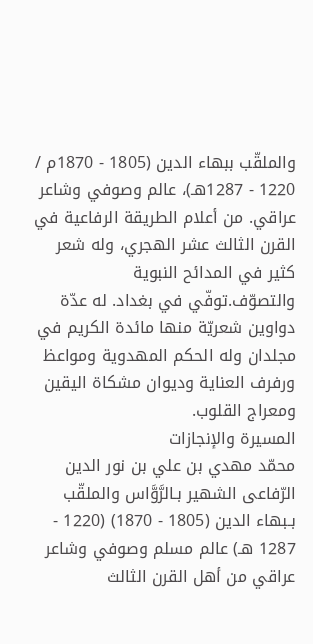والملقّب ببهاء الدين (1805 - 1870م / 1220 - 1287هـ)، عالم وصوفي وشاعر عراقي. من أعلام الطريقة الرفاعية في القرن الثالث عشر الهجري، وله شعر كثير في المدائح النبوية والتصوّف.توفّي في بغداد. له عدّة دواوين شعريّة منها مائدة الكريم في مجلدان وله الحكم المهدوية ومواعظ ورفرف العناية وديوان مشكاة اليقين ومعراج القلوب.
المسيرة والإنجازات
محمّد مهدي بن علي بن نور الدين الرّفاعى الشهير بـالرَّوَّاس والملقّب بـبهاء الدين (1805 - 1870) (1220 - 1287 هـ) عالم مسلم وصوفي وشاعر عراقي من أهل القرن الثالث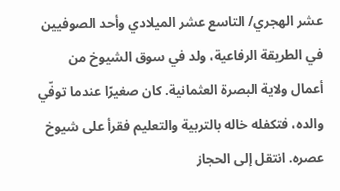عشر الهجري/ التاسع عشر الميلادي وأحد الصوفيين في الطريقة الرفاعية، ولد في سوق الشيوخ من أعمال ولاية البصرة العثمانية. كان صغيرًا عندما توفّي والده، فتكفله خاله بالتربية والتعليم فقرأ على شيوخ عصره. انتقل إلى الحجاز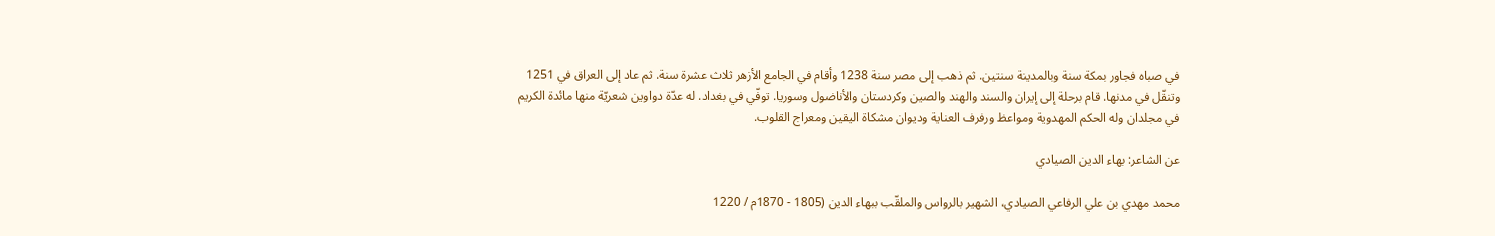في صباه فجاور بمكة سنة وبالمدينة سنتين. ثم ذهب إلى مصر سنة 1238 وأقام في الجامع الأزهر ثلاث عشرة سنة. ثم عاد إلى العراق في 1251 وتنقّل في مدنها. قام برحلة إلى إيران والسند والهند والصين وكردستان والأناضول وسوريا. توفّي في بغداد. له عدّة دواوين شعريّة منها مائدة الكريم في مجلدان وله الحكم المهدوية ومواعظ ورفرف العناية وديوان مشكاة اليقين ومعراج القلوب.

عن الشاعر: بهاء الدين الصيادي

محمد مهدي بن علي الرفاعي الصيادي، الشهير بالرواس والملقّب ببهاء الدين (1805 - 1870م / 1220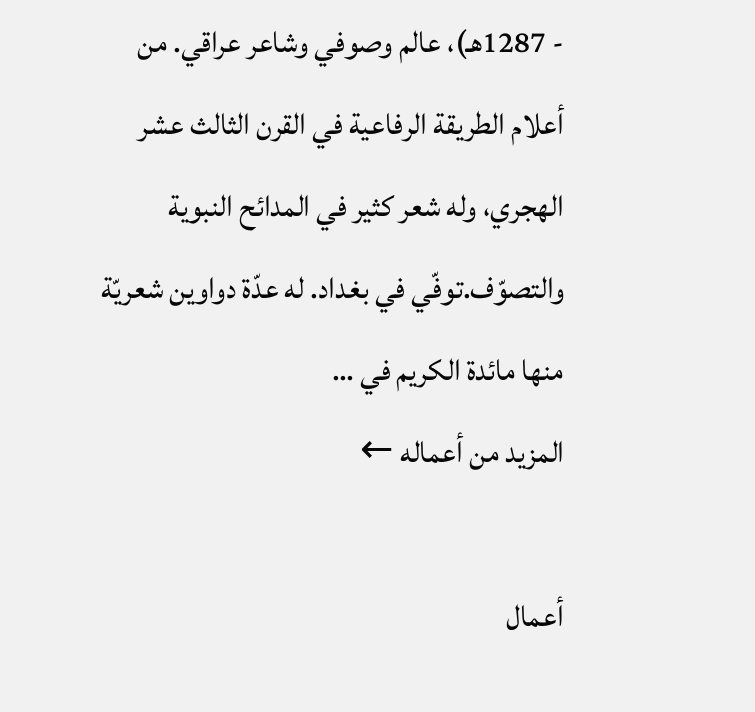- 1287هـ)، عالم وصوفي وشاعر عراقي. من أعلام الطريقة الرفاعية في القرن الثالث عشر الهجري، وله شعر كثير في المدائح النبوية والتصوّف.توفّي في بغداد. له عدّة دواوين شعريّة منها مائدة الكريم في …
المزيد من أعماله ←

أعمال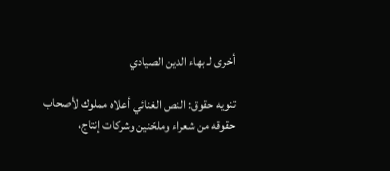أخرى لـ بهاء الدين الصيادي

تنويه حقوق: النص الغنائي أعلاه مملوك لأصحاب حقوقه من شعراء وملحّنين وشركات إنتاج،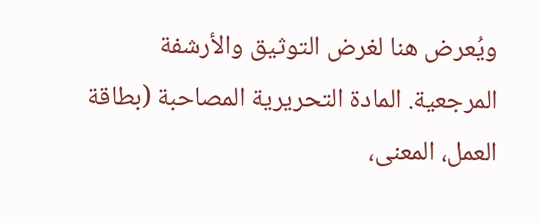ويُعرض هنا لغرض التوثيق والأرشفة المرجعية. المادة التحريرية المصاحبة (بطاقة العمل، المعنى،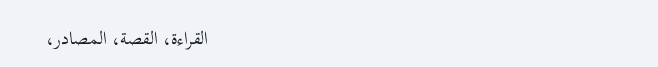القراءة، القصة، المصادر،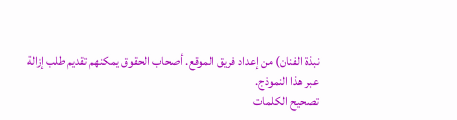نبذة الفنان) من إعداد فريق الموقع. أصحاب الحقوق يمكنهم تقديم طلب إزالة عبر هذا النموذج.
تصحيح الكلمات